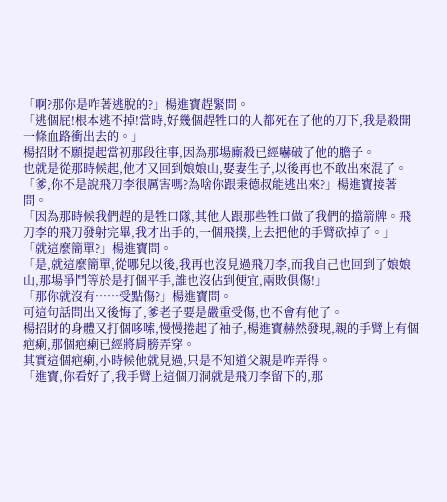「啊?那你是咋著逃脫的?」楊進寶趕緊問。
「逃個屁!根本逃不掉!當時,好幾個趕牲口的人都死在了他的刀下,我是殺開一條血路衝出去的。」
楊招財不願提起當初那段往事,因為那場廝殺已經嚇破了他的膽子。
也就是從那時候起,他才又回到娘娘山,娶妻生子,以後再也不敢出來混了。
「爹,你不是說飛刀李很厲害嗎?為啥你跟秉德叔能逃出來?」楊進寶接著問。
「因為那時候我們趕的是牲口隊,其他人跟那些牲口做了我們的擋箭牌。飛刀李的飛刀發射完畢,我才出手的,一個飛撲,上去把他的手臂砍掉了。」
「就這麼簡單?」楊進寶問。
「是,就這麼簡單,從哪兒以後,我再也沒見過飛刀李,而我自己也回到了娘娘山,那場爭鬥等於是打個平手,誰也沒佔到便宜,兩敗俱傷!」
「那你就沒有……受點傷?」楊進寶問。
可這句話問出又後悔了,爹老子要是嚴重受傷,也不會有他了。
楊招財的身體又打個哆嗦,慢慢捲起了袖子,楊進寶赫然發現,親的手臂上有個疤瘌,那個疤瘌已經將肩膀弄穿。
其實這個疤瘌,小時候他就見過,只是不知道父親是咋弄得。
「進寶,你看好了,我手臂上這個刀洞就是飛刀李留下的,那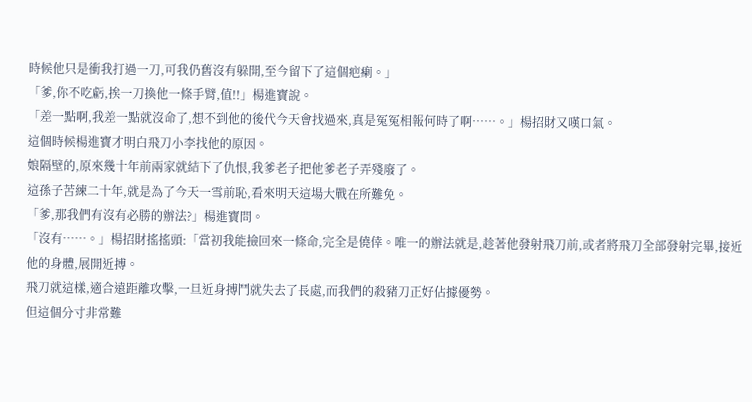時候他只是衝我打過一刀,可我仍舊沒有躲開,至今留下了這個疤瘌。」
「爹,你不吃虧,挨一刀換他一條手臂,值!!」楊進寶說。
「差一點啊,我差一點就沒命了,想不到他的後代今天會找過來,真是冤冤相報何時了啊……。」楊招財又嘆口氣。
這個時候楊進寶才明白飛刀小李找他的原因。
娘隔壁的,原來幾十年前兩家就結下了仇恨,我爹老子把他爹老子弄殘廢了。
這孫子苦練二十年,就是為了今天一雪前恥,看來明天這場大戰在所難免。
「爹,那我們有沒有必勝的辦法?」楊進寶問。
「沒有……。」楊招財搖搖頭:「當初我能撿回來一條命,完全是僥倖。唯一的辦法就是,趁著他發射飛刀前,或者將飛刀全部發射完畢,接近他的身體,展開近搏。
飛刀就這樣,適合遠距離攻擊,一旦近身搏鬥就失去了長處,而我們的殺豬刀正好佔據優勢。
但這個分寸非常難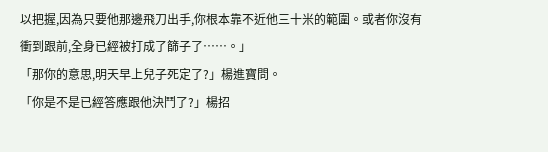以把握,因為只要他那邊飛刀出手,你根本靠不近他三十米的範圍。或者你沒有衝到跟前,全身已經被打成了篩子了……。」
「那你的意思,明天早上兒子死定了?」楊進寶問。
「你是不是已經答應跟他決鬥了?」楊招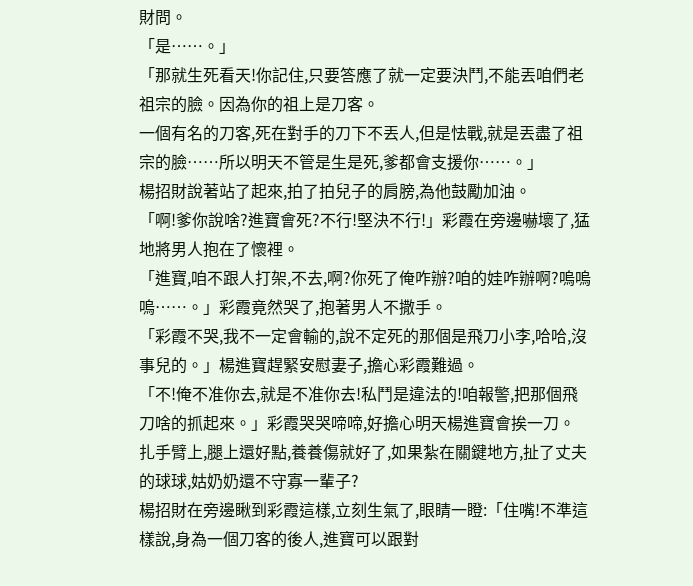財問。
「是……。」
「那就生死看天!你記住,只要答應了就一定要決鬥,不能丟咱們老祖宗的臉。因為你的祖上是刀客。
一個有名的刀客,死在對手的刀下不丟人,但是怯戰,就是丟盡了祖宗的臉……所以明天不管是生是死,爹都會支援你……。」
楊招財說著站了起來,拍了拍兒子的肩膀,為他鼓勵加油。
「啊!爹你說啥?進寶會死?不行!堅決不行!」彩霞在旁邊嚇壞了,猛地將男人抱在了懷裡。
「進寶,咱不跟人打架,不去,啊?你死了俺咋辦?咱的娃咋辦啊?嗚嗚嗚……。」彩霞竟然哭了,抱著男人不撒手。
「彩霞不哭,我不一定會輸的,說不定死的那個是飛刀小李,哈哈,沒事兒的。」楊進寶趕緊安慰妻子,擔心彩霞難過。
「不!俺不准你去,就是不准你去!私鬥是違法的!咱報警,把那個飛刀啥的抓起來。」彩霞哭哭啼啼,好擔心明天楊進寶會挨一刀。
扎手臂上,腿上還好點,養養傷就好了,如果紮在關鍵地方,扯了丈夫的球球,姑奶奶還不守寡一輩子?
楊招財在旁邊瞅到彩霞這樣,立刻生氣了,眼睛一瞪:「住嘴!不準這樣說,身為一個刀客的後人,進寶可以跟對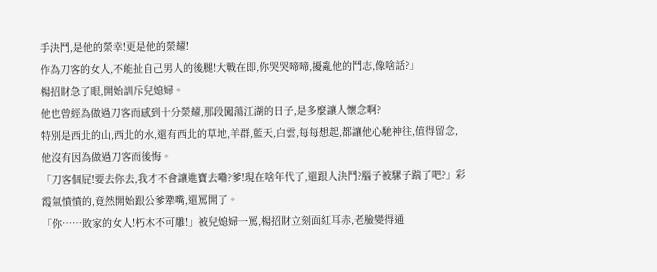手決鬥,是他的榮幸!更是他的榮耀!
作為刀客的女人,不能扯自己男人的後腿!大戰在即,你哭哭啼啼,擾亂他的鬥志,像啥話?」
楊招財急了眼,開始訓斥兒媳婦。
他也曾經為做過刀客而感到十分榮耀,那段闖蕩江湖的日子,是多麼讓人懷念啊?
特別是西北的山,西北的水,還有西北的草地,羊群,藍天,白雲,每每想起,都讓他心馳神往,值得留念,他沒有因為做過刀客而後悔。
「刀客個屁!要去你去,我才不會讓進寶去嘞?爹!現在啥年代了,還跟人決鬥?腦子被騾子踹了吧?」彩霞氣憤憤的,竟然開始跟公爹犟嘴,還罵開了。
「你……敗家的女人!朽木不可雕!」被兒媳婦一罵,楊招財立刻面紅耳赤,老臉變得通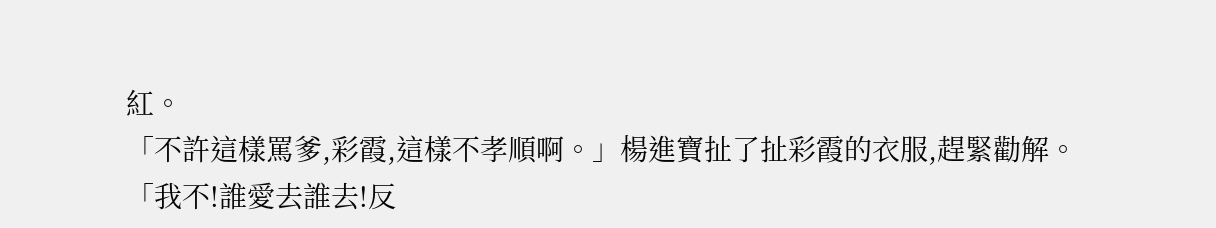紅。
「不許這樣罵爹,彩霞,這樣不孝順啊。」楊進寶扯了扯彩霞的衣服,趕緊勸解。
「我不!誰愛去誰去!反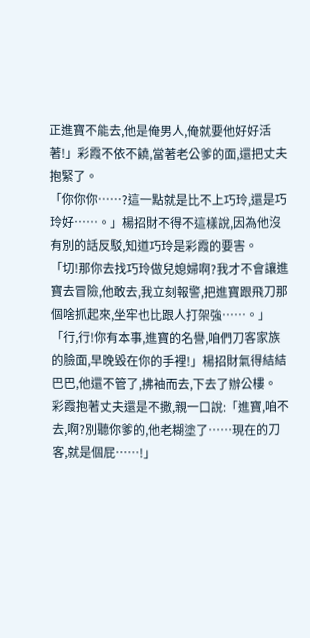正進寶不能去,他是俺男人,俺就要他好好活著!」彩霞不依不饒,當著老公爹的面,還把丈夫抱緊了。
「你你你……?這一點就是比不上巧玲,還是巧玲好……。」楊招財不得不這樣說,因為他沒有別的話反駁,知道巧玲是彩霞的要害。
「切!那你去找巧玲做兒媳婦啊?我才不會讓進寶去冒險,他敢去,我立刻報警,把進寶跟飛刀那個啥抓起來,坐牢也比跟人打架強……。」
「行,行!你有本事,進寶的名譽,咱們刀客家族的臉面,早晚毀在你的手裡!」楊招財氣得結結巴巴,他還不管了,拂袖而去,下去了辦公樓。
彩霞抱著丈夫還是不撒,親一口說:「進寶,咱不去,啊?別聽你爹的,他老糊塗了……現在的刀客,就是個屁……!」